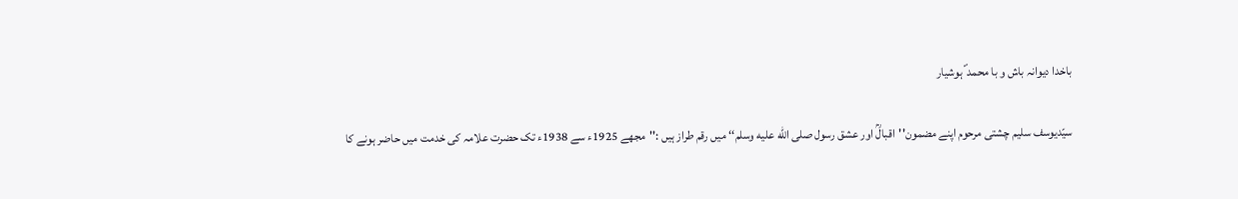باخدا دیوانہ باش و با محمد ؐ ہوشیار

سیّدیوسف سلیم چشتی مرحوم اپنے مضمون''اقبالؒ اور عشق رسول صلى الله عليه وسلم‘‘ میں رقم طراز ہیں :''مجھے 1925ء سے 1938ء تک حضرت علامہ کی خدمت میں حاضر ہونے کا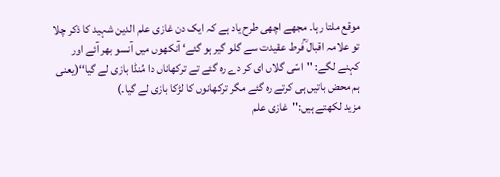موقع ملتا رہا۔ مجھے اچھی طرح یاد ہے کہ ایک دن غازی علم الدین شہید کا ذکر چلا تو علامہ اقبال ؒفرط عقیدت سے گلو گیر ہو گئے‘ آنکھوں میں آنسو بھر آئے اور کہنے لگے: ''اسّی گلاں ای کر دے رہ گئے تے ترکھاناں دا مُنڈا بازی لے گیا‘‘(یعنی ہم محض باتیں ہی کرتے رہ گئے مگر ترکھانوں کا لڑکا بازی لے گیا۔)
مزید لکھتے ہیں:''غازی علم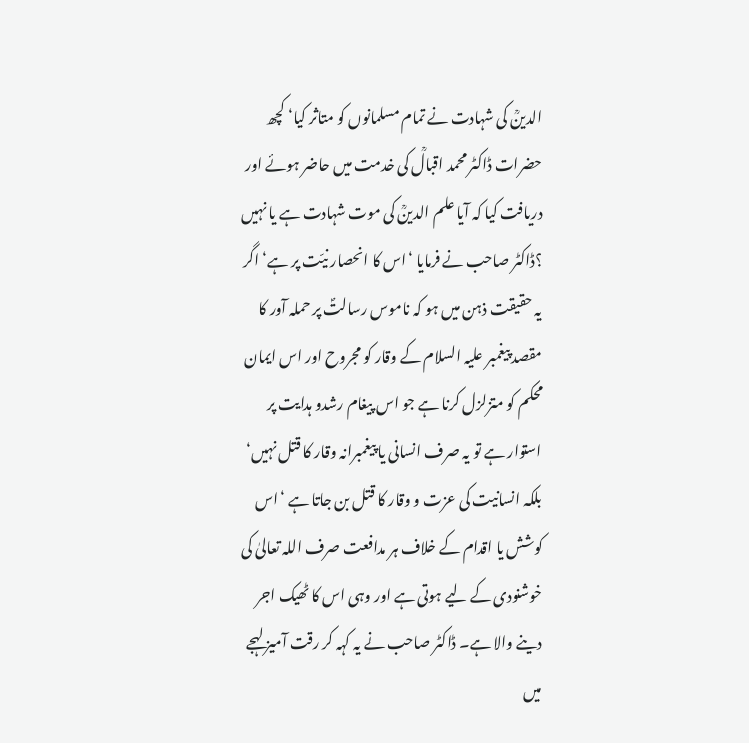الدینؒ کی شہادت نے تمام مسلمانوں کو متاثر کیا‘ کچھ حضرات ڈاکٹر محمد اقبالؒ کی خدمت میں حاضر ہوئے اور دریافت کیا کہ آیا علم الدینؒ کی موت شہادت ہے یا نہیں ؟ڈاکٹر صاحب نے فرمایا ‘اس کا انحصار نیّت پر ہے‘ اگر یہ حقیقت ذہن میں ہو کہ ناموس رسالتؐ پر حملہ آور کا مقصد پیغمبر علیہ السلام کے وقار کو مجروح اور اس ایمان محکم کو متزلزل کرنا ہے جو اس پیغام رشدو ہدایت پر استوار ہے تو یہ صرف انسانی یا پیغمبرانہ وقار کا قتل نہیں‘ بلکہ انسانیت کی عزت و وقار کا قتل بن جاتا ہے ‘اس کوشش یا اقدام کے خلاف ہر مدافعت صرف اللہ تعالیٰ کی خوشنودی کے لیے ہوتی ہے اور وہی اس کا ٹھیک اجر دینے والا ہے۔ ڈاکٹر صاحب نے یہ کہہ کر رقت آمیز لہجے میں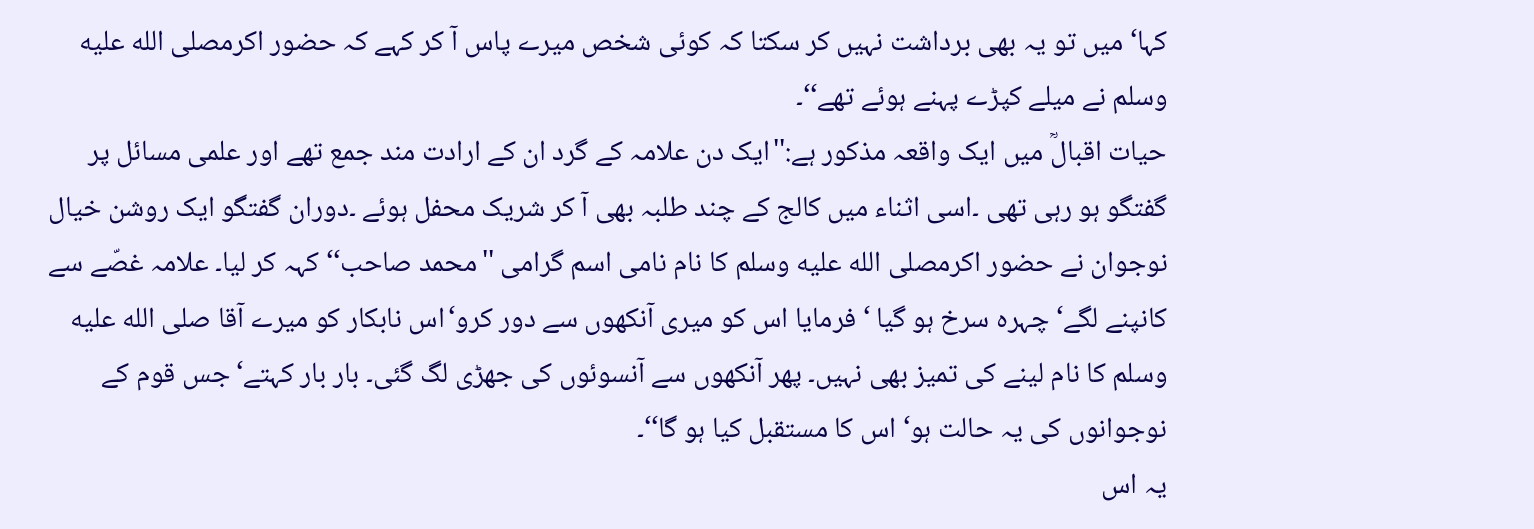کہا‘ میں تو یہ بھی برداشت نہیں کر سکتا کہ کوئی شخص میرے پاس آ کر کہے کہ حضور اکرمصلى الله عليه وسلم نے میلے کپڑے پہنے ہوئے تھے‘‘۔
حیات اقبالؒ میں ایک واقعہ مذکور ہے:''ایک دن علامہ کے گرد ان کے ارادت مند جمع تھے اور علمی مسائل پر گفتگو ہو رہی تھی ۔اسی اثناء میں کالج کے چند طلبہ بھی آ کر شریک محفل ہوئے ۔دوران گفتگو ایک روشن خیال نوجوان نے حضور اکرمصلى الله عليه وسلم کا نام نامی اسم گرامی ''محمد صاحب‘‘ کہہ کر لیا۔ علامہ غصّے سے کانپنے لگے‘ چہرہ سرخ ہو گیا ‘فرمایا اس کو میری آنکھوں سے دور کرو‘اس نابکار کو میرے آقا صلى الله عليه وسلم کا نام لینے کی تمیز بھی نہیں۔ پھر آنکھوں سے آنسوئوں کی جھڑی لگ گئی۔ بار بار کہتے‘ جس قوم کے نوجوانوں کی یہ حالت ہو‘ اس کا مستقبل کیا ہو گا‘‘۔
یہ اس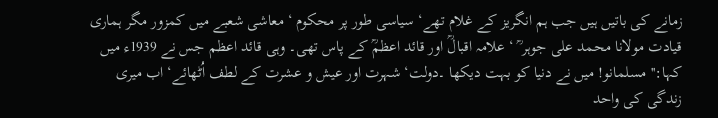زمانے کی باتیں ہیں جب ہم انگریز کے غلام تھے‘ سیاسی طور پر محکوم ‘ معاشی شعبے میں کمزور مگر ہماری قیادت مولانا محمد علی جوہر ؒ ‘ علامہ اقبالؒ اور قائد اعظمؒ کے پاس تھی۔ وہی قائد اعظم جس نے 1939ء میں کہا:''مسلمانو! میں نے دنیا کو بہت دیکھا ۔دولت‘ شہرت اور عیش و عشرت کے لطف اُٹھائے‘ اب میری زندگی کی واحد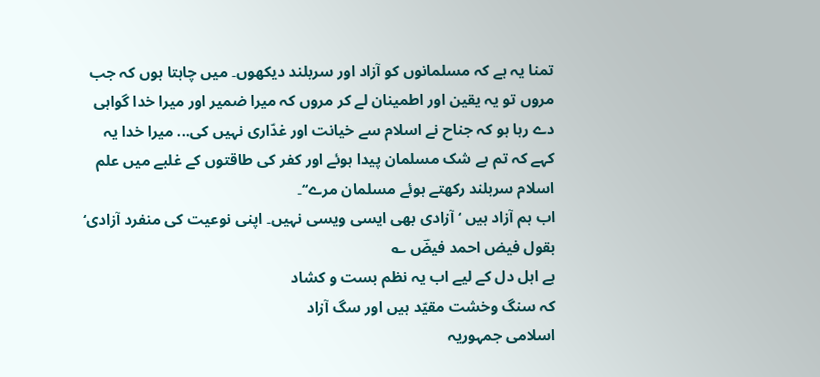تمنا یہ ہے کہ مسلمانوں کو آزاد اور سربلند دیکھوں۔ میں چاہتا ہوں کہ جب مروں تو یہ یقین اور اطمینان لے کر مروں کہ میرا ضمیر اور میرا خدا گواہی دے رہا ہو کہ جناح نے اسلام سے خیانت اور غدّاری نہیں کی... میرا خدا یہ کہے کہ تم بے شک مسلمان پیدا ہوئے اور کفر کی طاقتوں کے غلبے میں علم اسلام سربلند رکھتے ہوئے مسلمان مرے‘‘۔
اب ہم آزاد ہیں ‘آزادی بھی ایسی ویسی نہیں۔ اپنی نوعیت کی منفرد آزادی‘ بقول فیض احمد فیضؔ ؎
ہے اہل دل کے لیے اب یہ نظم بست و کشاد
کہ سنگ وخشت مقیّد ہیں اور سگ آزاد
اسلامی جمہوریہ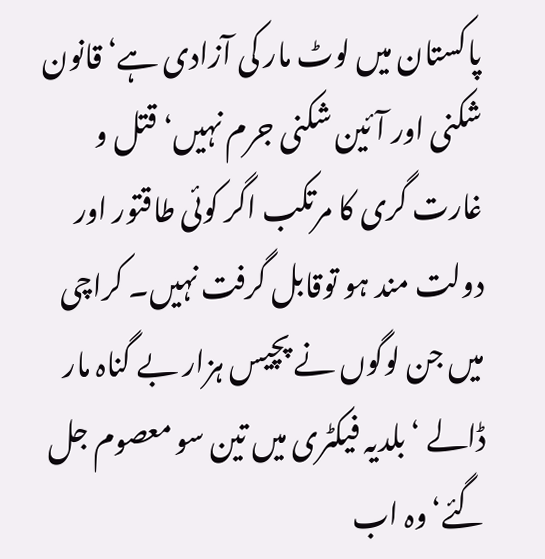پاکستان میں لوٹ مار کی آزادی ہے‘ قانون شکنی اور آئین شکنی جرم نہیں‘ قتل و غارت گری کا مرتکب اگر کوئی طاقتور اور دولت مند ہو توقابل گرفت نہیں۔ کراچی میں جن لوگوں نے پچیس ہزار بے گناہ مار ڈالے ‘بلدیہ فیکٹری میں تین سو معصوم جل گئے‘وہ اب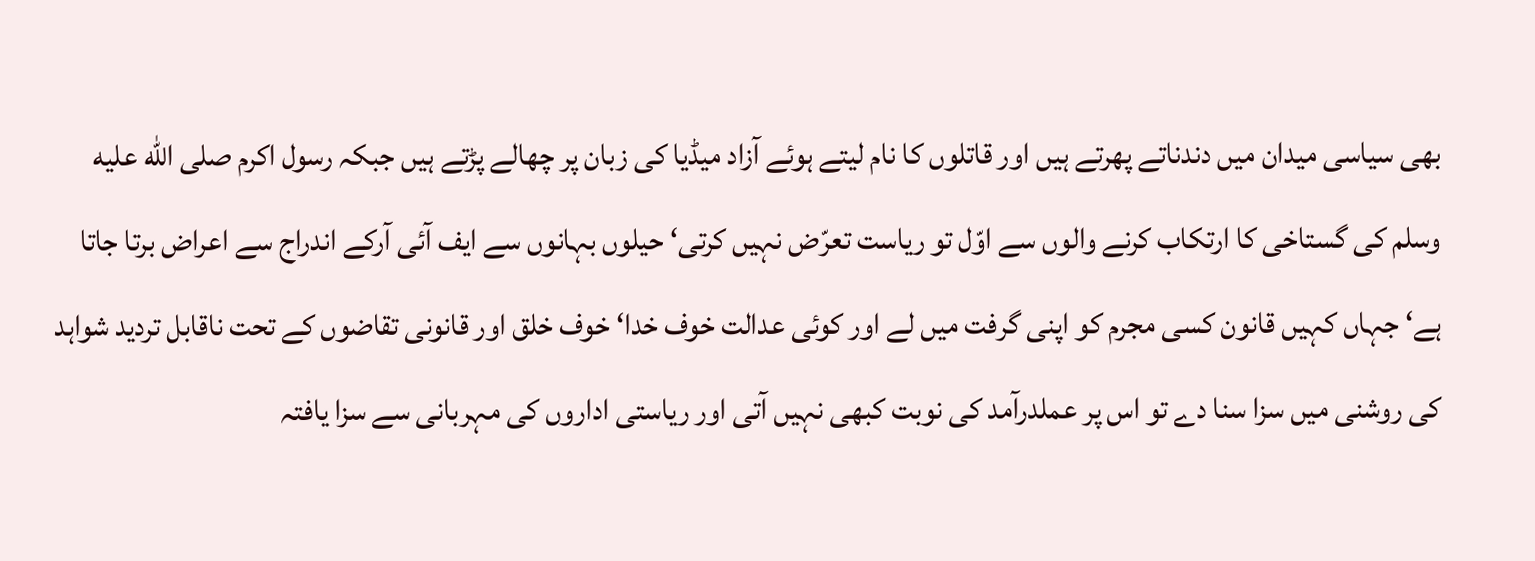بھی سیاسی میدان میں دندناتے پھرتے ہیں اور قاتلوں کا نام لیتے ہوئے آزاد میڈیا کی زبان پر چھالے پڑتے ہیں جبکہ رسول اکرم صلى الله عليه وسلم کی گستاخی کا ارتکاب کرنے والوں سے اوّل تو ریاست تعرّض نہیں کرتی‘ حیلوں بہانوں سے ایف آئی آرکے اندراج سے اعراض برتا جاتا ہے‘ جہاں کہیں قانون کسی مجرم کو اپنی گرفت میں لے اور کوئی عدالت خوف خدا‘ خوف خلق اور قانونی تقاضوں کے تحت ناقابل تردید شواہد کی روشنی میں سزا سنا دے تو اس پر عملدرآمد کی نوبت کبھی نہیں آتی اور ریاستی اداروں کی مہربانی سے سزا یافتہ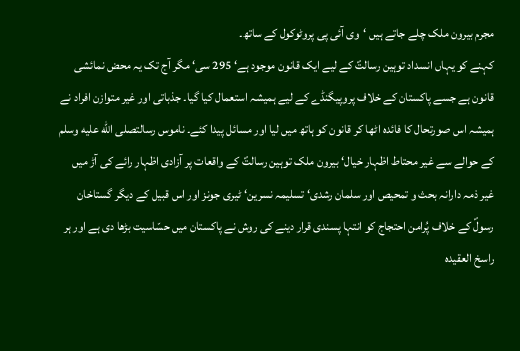مجرم بیرون ملک چلے جاتے ہیں ‘وی آئی پی پروٹوکول کے ساتھ۔
کہنے کو یہاں انسداد توہین رسالتؐ کے لیے ایک قانون موجود ہے‘ 295 سی‘ مگر آج تک یہ محض نمائشی قانون ہے جسے پاکستان کے خلاف پروپیگنڈے کے لیے ہمیشہ استعمال کیا گیا۔ جذباتی اور غیر متوازن افراد نے ہمیشہ اس صورتحال کا فائدہ اٹھا کر قانون کو ہاتھ میں لیا اور مسائل پیدا کئے۔ ناموس رسالتصلى الله عليه وسلم کے حوالے سے غیر محتاط اظہار خیال‘ بیرون ملک توہین رسالتؐ کے واقعات پر آزادی اظہار رائے کی آڑ میں غیر ذمہ دارانہ بحث و تمحیص اور سلمان رشدی‘ تسلیمہ نسرین‘ ٹیری جونز اور اس قبیل کے دیگر گستاخان رسولؐ کے خلاف پُرامن احتجاج کو انتہا پسندی قرار دینے کی روش نے پاکستان میں حسّاسیت بڑھا دی ہے اور ہر راسخ العقیدہ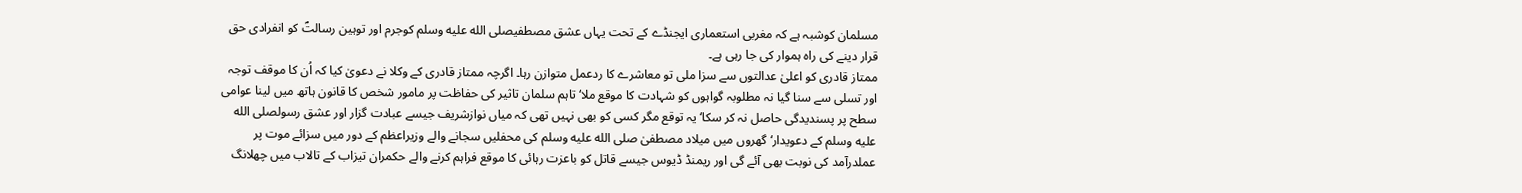مسلمان کوشبہ ہے کہ مغربی استعماری ایجنڈے کے تحت یہاں عشق مصطفیصلى الله عليه وسلم کوجرم اور توہین رسالتؐ کو انفرادی حق قرار دینے کی راہ ہموار کی جا رہی ہے۔
ممتاز قادری کو اعلیٰ عدالتوں سے سزا ملی تو معاشرے کا ردعمل متوازن رہا۔ اگرچہ ممتاز قادری کے وکلا نے دعویٰ کیا کہ اُن کا موقف توجہ اور تسلی سے سنا گیا نہ مطلوبہ گواہوں کو شہادت کا موقع ملا‘ تاہم سلمان تاثیر کی حفاظت پر مامور شخص کا قانون ہاتھ میں لینا عوامی سطح پر پسندیدگی حاصل نہ کر سکا‘ یہ توقع مگر کسی کو بھی نہیں تھی کہ میاں نوازشریف جیسے عبادت گزار اور عشق رسولصلى الله عليه وسلم کے دعویدار‘ گھروں میں میلاد مصطفیٰ صلى الله عليه وسلم کی محفلیں سجانے والے وزیراعظم کے دور میں سزائے موت پر عملدرآمد کی نوبت بھی آئے گی اور ریمنڈ ڈیوس جیسے قاتل کو باعزت رہائی کا موقع فراہم کرنے والے حکمران تیزاب کے تالاب میں چھلانگ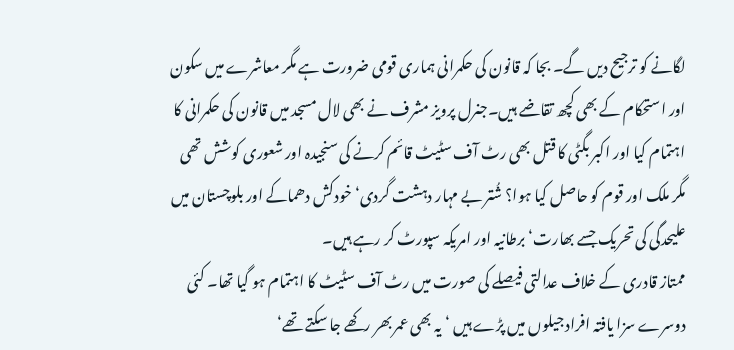لگانے کو ترجیح دیں گے۔ بجا کہ قانون کی حکمرانی ہماری قومی ضرورت ہے مگر معاشرے میں سکون اور استحکام کے بھی کچھ تقاضے ہیں۔جنرل پرویز مشرف نے بھی لال مسجد میں قانون کی حکمرانی کا اہتمام کیا اور اکبر بگٹی کا قتل بھی رٹ آف سٹیٹ قائم کرنے کی سنجیدہ اور شعوری کوشش تھی مگر ملک اور قوم کو حاصل کیا ہوا؟ شُتر بے مہار دہشت گردی‘ خودکش دھماکے اور بلوچستان میں علیحدگی کی تحریک جسے بھارت‘ برطانیہ اور امریکہ سپورٹ کر رہے ہیں۔
ممتاز قادری کے خلاف عدالتی فیصلے کی صورت میں رٹ آف سٹیٹ کا اہتمام ہو گیا تھا۔ کئی دوسرے سزا یافتہ افراد جیلوں میں پڑے ہیں ‘یہ بھی عمر بھر رکھے جا سکتے تھے‘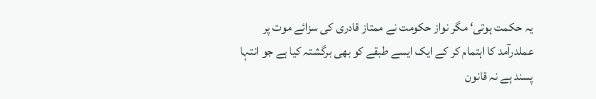یہ حکمت ہوتی‘ مگر نواز حکومت نے ممتاز قادری کی سزائے موت پر عملدرآمد کا اہتمام کر کے ایک ایسے طبقے کو بھی برگشتہ کیا ہے جو انتہا پسند ہے نہ قانون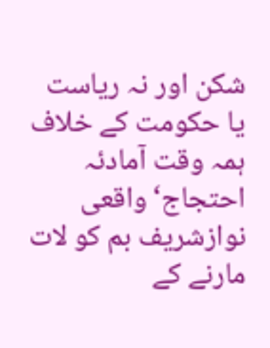شکن اور نہ ریاست یا حکومت کے خلاف ہمہ وقت آمادئہ احتجاج‘ واقعی نوازشریف بم کو لات مارنے کے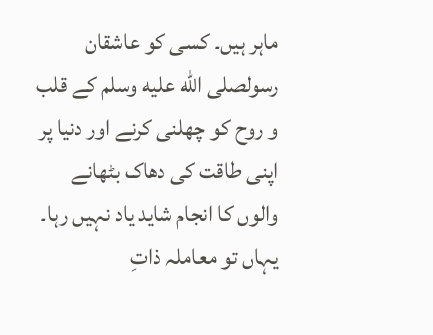ماہر ہیں۔ کسی کو عاشقان رسولصلى الله عليه وسلم کے قلب و روح کو چھلنی کرنے اور دنیا پر اپنی طاقت کی دھاک بٹھانے والوں کا انجام شاید یاد نہیں رہا۔ یہاں تو معاملہ ذاتِ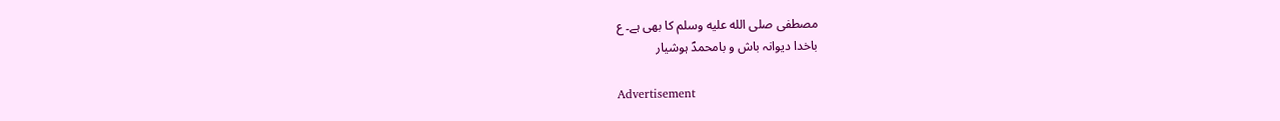مصطفی صلى الله عليه وسلم کا بھی ہے۔ ع
باخدا دیوانہ باش و بامحمدؐ ہوشیار

Advertisement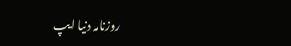روزنامہ دنیا ایپ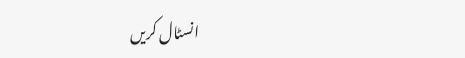انسٹال کریں